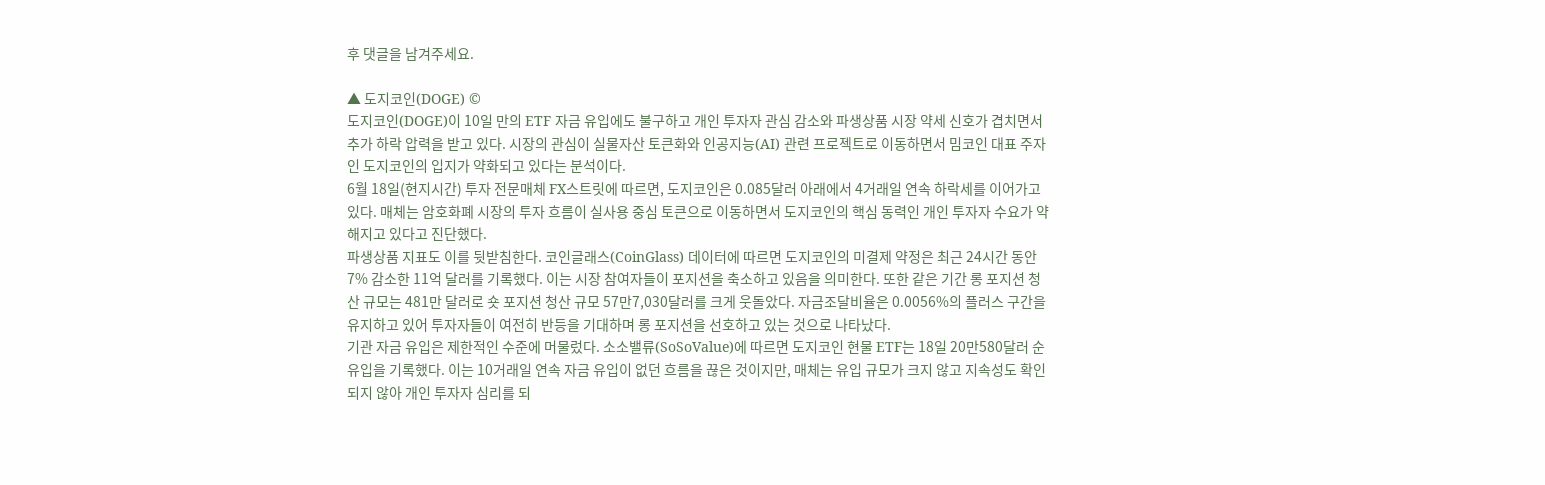후 댓글을 남겨주세요.

▲ 도지코인(DOGE) ©
도지코인(DOGE)이 10일 만의 ETF 자금 유입에도 불구하고 개인 투자자 관심 감소와 파생상품 시장 약세 신호가 겹치면서 추가 하락 압력을 받고 있다. 시장의 관심이 실물자산 토큰화와 인공지능(AI) 관련 프로젝트로 이동하면서 밈코인 대표 주자인 도지코인의 입지가 약화되고 있다는 분석이다.
6월 18일(현지시간) 투자 전문매체 FX스트릿에 따르면, 도지코인은 0.085달러 아래에서 4거래일 연속 하락세를 이어가고 있다. 매체는 암호화폐 시장의 투자 흐름이 실사용 중심 토큰으로 이동하면서 도지코인의 핵심 동력인 개인 투자자 수요가 약해지고 있다고 진단했다.
파생상품 지표도 이를 뒷받침한다. 코인글래스(CoinGlass) 데이터에 따르면 도지코인의 미결제 약정은 최근 24시간 동안 7% 감소한 11억 달러를 기록했다. 이는 시장 참여자들이 포지션을 축소하고 있음을 의미한다. 또한 같은 기간 롱 포지션 청산 규모는 481만 달러로 숏 포지션 청산 규모 57만7,030달러를 크게 웃돌았다. 자금조달비율은 0.0056%의 플러스 구간을 유지하고 있어 투자자들이 여전히 반등을 기대하며 롱 포지션을 선호하고 있는 것으로 나타났다.
기관 자금 유입은 제한적인 수준에 머물렀다. 소소밸류(SoSoValue)에 따르면 도지코인 현물 ETF는 18일 20만580달러 순유입을 기록했다. 이는 10거래일 연속 자금 유입이 없던 흐름을 끊은 것이지만, 매체는 유입 규모가 크지 않고 지속성도 확인되지 않아 개인 투자자 심리를 되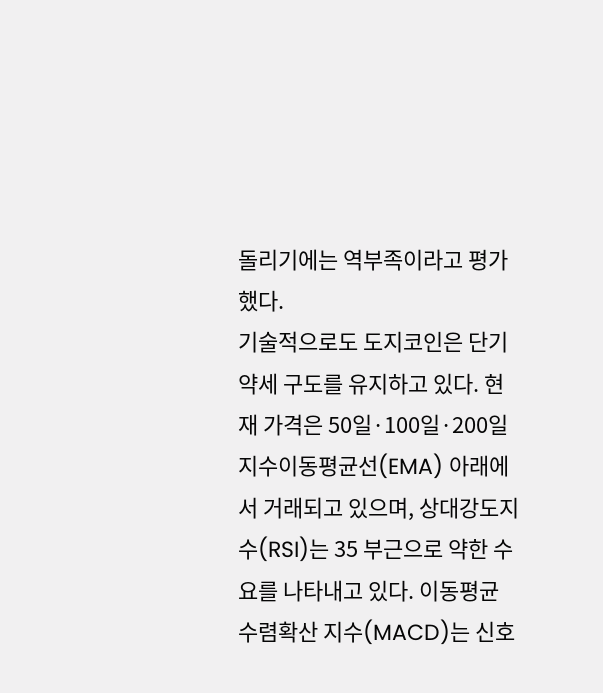돌리기에는 역부족이라고 평가했다.
기술적으로도 도지코인은 단기 약세 구도를 유지하고 있다. 현재 가격은 50일·100일·200일 지수이동평균선(EMA) 아래에서 거래되고 있으며, 상대강도지수(RSI)는 35 부근으로 약한 수요를 나타내고 있다. 이동평균 수렴확산 지수(MACD)는 신호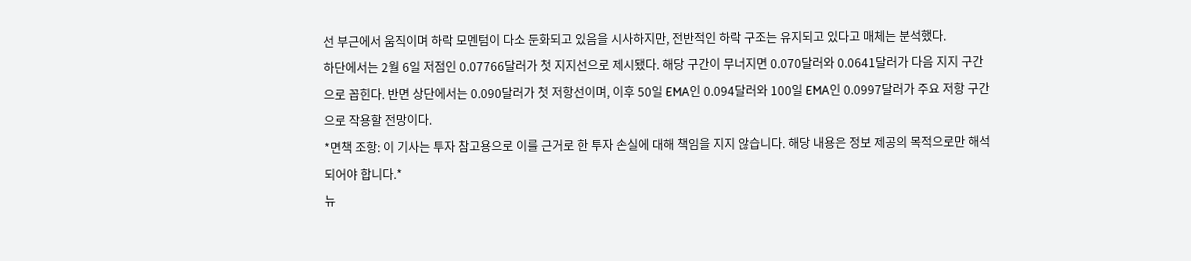선 부근에서 움직이며 하락 모멘텀이 다소 둔화되고 있음을 시사하지만, 전반적인 하락 구조는 유지되고 있다고 매체는 분석했다.
하단에서는 2월 6일 저점인 0.07766달러가 첫 지지선으로 제시됐다. 해당 구간이 무너지면 0.070달러와 0.0641달러가 다음 지지 구간으로 꼽힌다. 반면 상단에서는 0.090달러가 첫 저항선이며, 이후 50일 EMA인 0.094달러와 100일 EMA인 0.0997달러가 주요 저항 구간으로 작용할 전망이다.
*면책 조항: 이 기사는 투자 참고용으로 이를 근거로 한 투자 손실에 대해 책임을 지지 않습니다. 해당 내용은 정보 제공의 목적으로만 해석되어야 합니다.*
뉴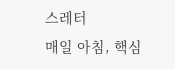스레터
매일 아침, 핵심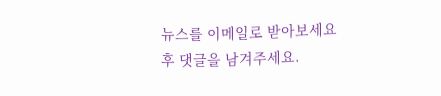뉴스를 이메일로 받아보세요
후 댓글을 남겨주세요.